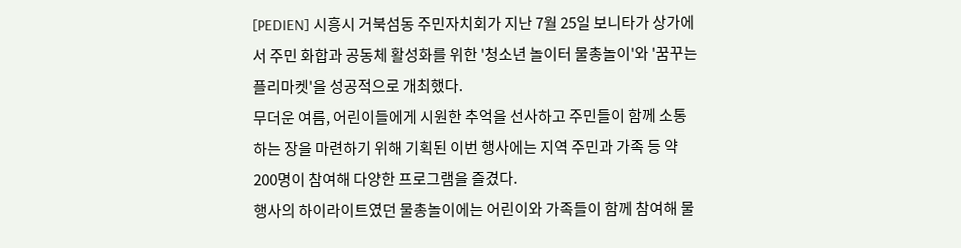[PEDIEN] 시흥시 거북섬동 주민자치회가 지난 7월 25일 보니타가 상가에서 주민 화합과 공동체 활성화를 위한 '청소년 놀이터 물총놀이'와 '꿈꾸는 플리마켓'을 성공적으로 개최했다.
무더운 여름, 어린이들에게 시원한 추억을 선사하고 주민들이 함께 소통하는 장을 마련하기 위해 기획된 이번 행사에는 지역 주민과 가족 등 약 200명이 참여해 다양한 프로그램을 즐겼다.
행사의 하이라이트였던 물총놀이에는 어린이와 가족들이 함께 참여해 물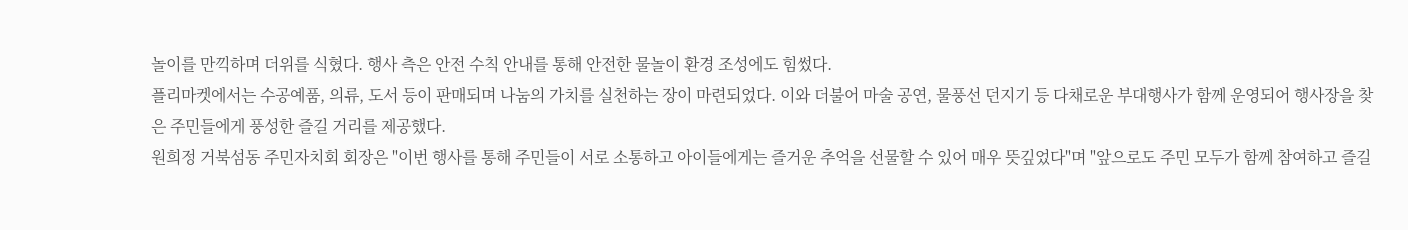놀이를 만끽하며 더위를 식혔다. 행사 측은 안전 수칙 안내를 통해 안전한 물놀이 환경 조성에도 힘썼다.
플리마켓에서는 수공예품, 의류, 도서 등이 판매되며 나눔의 가치를 실천하는 장이 마련되었다. 이와 더불어 마술 공연, 물풍선 던지기 등 다채로운 부대행사가 함께 운영되어 행사장을 찾은 주민들에게 풍성한 즐길 거리를 제공했다.
원희정 거북섬동 주민자치회 회장은 "이번 행사를 통해 주민들이 서로 소통하고 아이들에게는 즐거운 추억을 선물할 수 있어 매우 뜻깊었다"며 "앞으로도 주민 모두가 함께 참여하고 즐길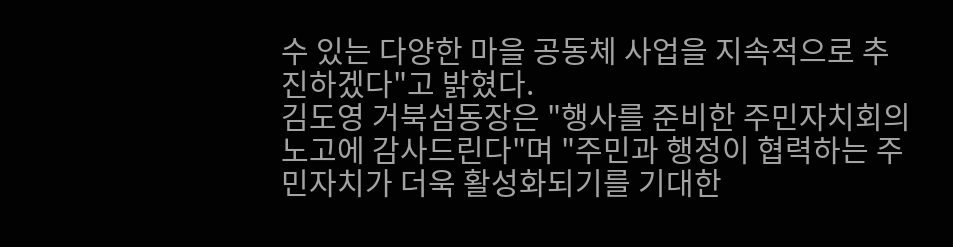수 있는 다양한 마을 공동체 사업을 지속적으로 추진하겠다"고 밝혔다.
김도영 거북섬동장은 "행사를 준비한 주민자치회의 노고에 감사드린다"며 "주민과 행정이 협력하는 주민자치가 더욱 활성화되기를 기대한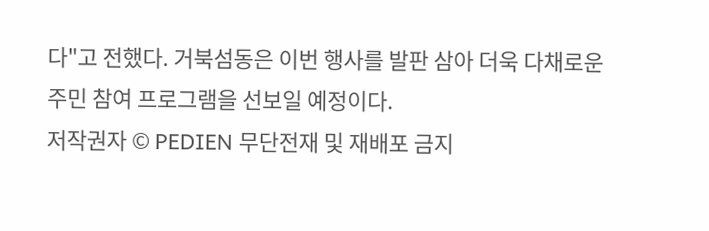다"고 전했다. 거북섬동은 이번 행사를 발판 삼아 더욱 다채로운 주민 참여 프로그램을 선보일 예정이다.
저작권자 © PEDIEN 무단전재 및 재배포 금지